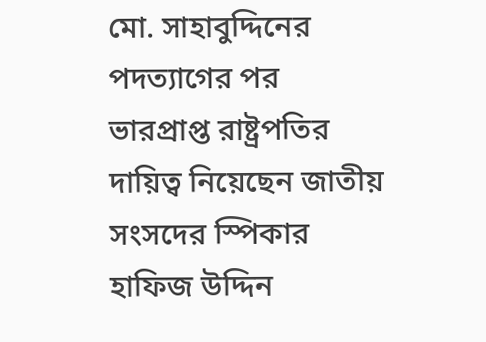মো. সাহাবুদ্দিনের পদত্যাগের পর ভারপ্রাপ্ত রাষ্ট্রপতির দায়িত্ব নিয়েছেন জাতীয় সংসদের স্পিকার হাফিজ উদ্দিন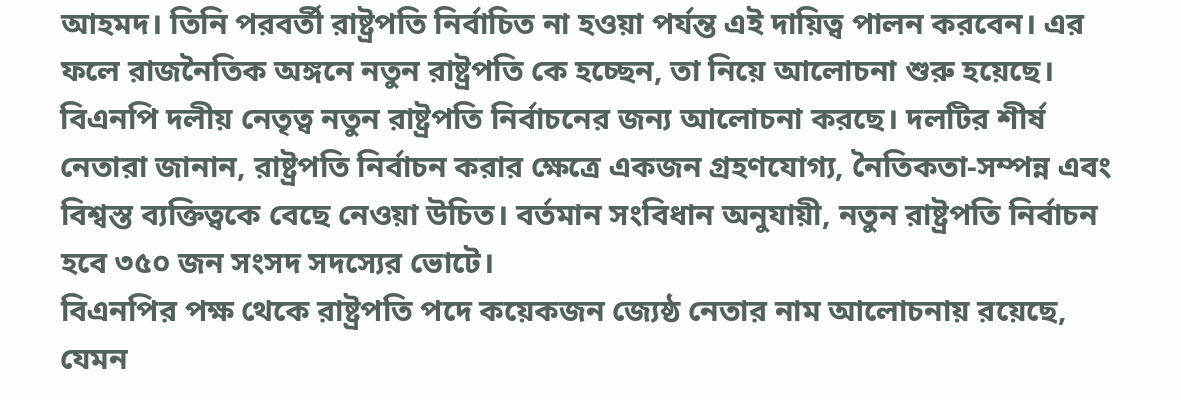আহমদ। তিনি পরবর্তী রাষ্ট্রপতি নির্বাচিত না হওয়া পর্যন্ত এই দায়িত্ব পালন করবেন। এর ফলে রাজনৈতিক অঙ্গনে নতুন রাষ্ট্রপতি কে হচ্ছেন, তা নিয়ে আলোচনা শুরু হয়েছে।
বিএনপি দলীয় নেতৃত্ব নতুন রাষ্ট্রপতি নির্বাচনের জন্য আলোচনা করছে। দলটির শীর্ষ নেতারা জানান, রাষ্ট্রপতি নির্বাচন করার ক্ষেত্রে একজন গ্রহণযোগ্য, নৈতিকতা-সম্পন্ন এবং বিশ্বস্ত ব্যক্তিত্বকে বেছে নেওয়া উচিত। বর্তমান সংবিধান অনুযায়ী, নতুন রাষ্ট্রপতি নির্বাচন হবে ৩৫০ জন সংসদ সদস্যের ভোটে।
বিএনপির পক্ষ থেকে রাষ্ট্রপতি পদে কয়েকজন জ্যেষ্ঠ নেতার নাম আলোচনায় রয়েছে, যেমন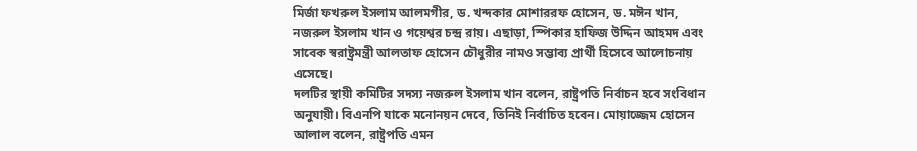মির্জা ফখরুল ইসলাম আলমগীর, ড. খন্দকার মোশাররফ হোসেন, ড. মঈন খান, নজরুল ইসলাম খান ও গয়েশ্বর চন্দ্র রায়। এছাড়া, স্পিকার হাফিজ উদ্দিন আহমদ এবং সাবেক স্বরাষ্ট্রমন্ত্রী আলতাফ হোসেন চৌধুরীর নামও সম্ভাব্য প্রার্থী হিসেবে আলোচনায় এসেছে।
দলটির স্থায়ী কমিটির সদস্য নজরুল ইসলাম খান বলেন, রাষ্ট্রপতি নির্বাচন হবে সংবিধান অনুযায়ী। বিএনপি যাকে মনোনয়ন দেবে, তিনিই নির্বাচিত হবেন। মোয়াজ্জেম হোসেন আলাল বলেন, রাষ্ট্রপতি এমন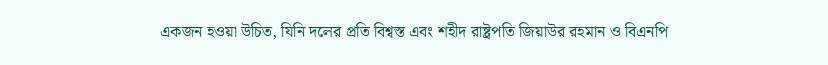একজন হওয়া উচিত, যিনি দলের প্রতি বিশ্বস্ত এবং শহীদ রাষ্ট্রপতি জিয়াউর রহমান ও বিএনপি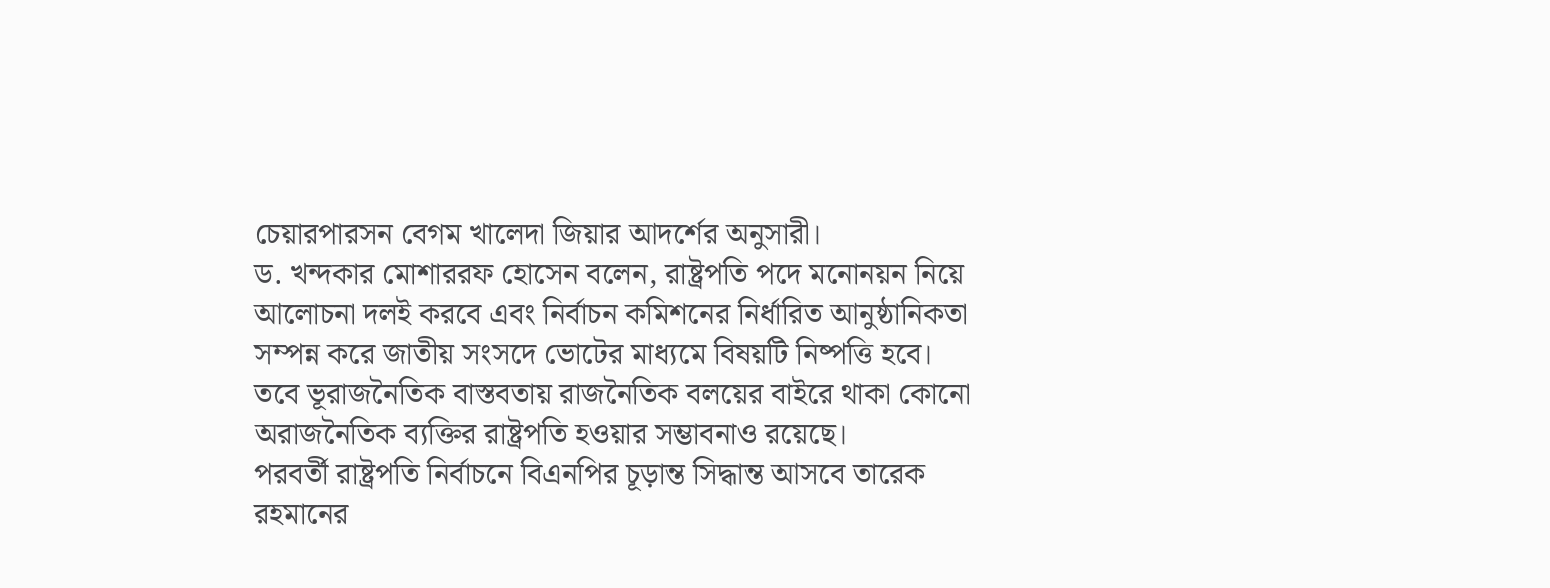চেয়ারপারসন বেগম খালেদা জিয়ার আদর্শের অনুসারী।
ড. খন্দকার মোশাররফ হোসেন বলেন, রাষ্ট্রপতি পদে মনোনয়ন নিয়ে আলোচনা দলই করবে এবং নির্বাচন কমিশনের নির্ধারিত আনুষ্ঠানিকতা সম্পন্ন করে জাতীয় সংসদে ভোটের মাধ্যমে বিষয়টি নিষ্পত্তি হবে। তবে ভূরাজনৈতিক বাস্তবতায় রাজনৈতিক বলয়ের বাইরে থাকা কোনো অরাজনৈতিক ব্যক্তির রাষ্ট্রপতি হওয়ার সম্ভাবনাও রয়েছে।
পরবর্তী রাষ্ট্রপতি নির্বাচনে বিএনপির চূড়ান্ত সিদ্ধান্ত আসবে তারেক রহমানের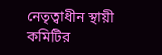নেতৃত্বাধীন স্থায়ী কমিটির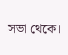সভা থেকে।